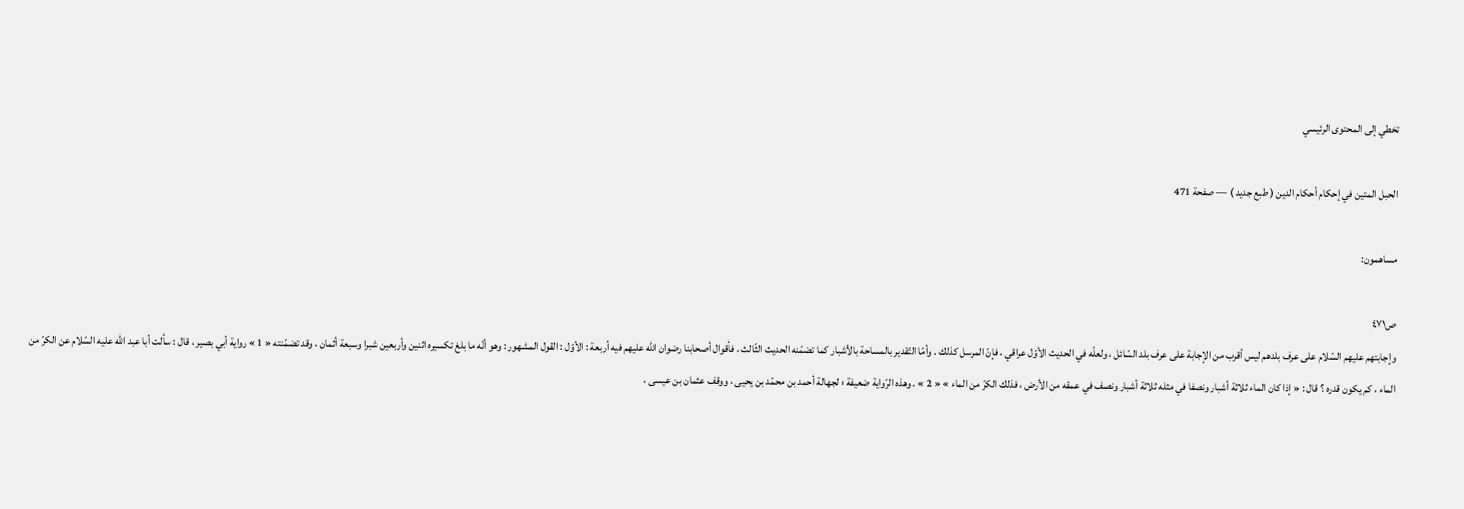تخطي إلى المحتوى الرئيسي

الحبل المتين في إحكام أحكام الدين ( طبع جديد ) — صفحة 471

مساهمون:

ص٤٧١
وإجابتهم عليهم السّلام على عرف بلدهم ليس أقرب من الإجابة على عرف بلد السّائل ، ولعلّه في الحديث الأوّل عراقي ، فإنّ المرسل كذلك . وأمّا التّقدير بالمساحة بالأشبار كما تضمّنه الحديث الثّالث ، فأقوال أصحابنا رضوان اللّه عليهم فيه أربعة : الأوّل : القول المشهور : وهو أنّه ما بلغ تكسيره اثنين وأربعين شبرا وسبعة أثمان ، وقد تضمّنته « 1 » رواية أبي بصير ، قال : سألت أبا عبد اللّه عليه السّلام عن الكرّ من الماء ، كم يكون قدره ؟ قال : « إذا كان الماء ثلاثة أشبار ونصفا في مثله ثلاثة أشبار ونصف في عمقه من الأرض ، فذلك الكرّ من الماء » « 2 » . وهذه الرّواية ضعيفة ؛ لجهالة أحمد بن محمّد بن يحيى ، ووقف عثمان بن عيسى ،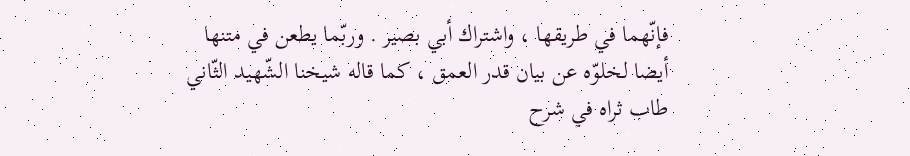فإنّهما في طريقها ، واشتراك أبي بصير . وربّما يطعن في متنها أيضا لخلوّه عن بيان قدر العمق ، كما قاله شيخنا الشّهيد الثّاني طاب ثراه في شرح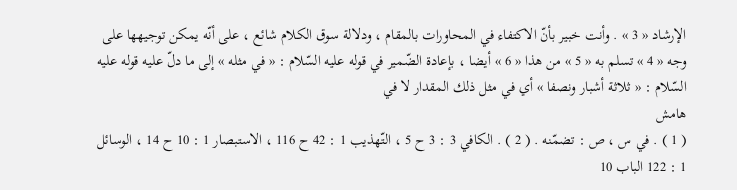الإرشاد « 3 » . وأنت خبير بأنّ الاكتفاء في المحاورات بالمقام ، ودلالة سوق الكلام شائع ، على أنّه يمكن توجيهها على وجه « 4 » تسلم به « 5 » من هذا « 6 » أيضا ، بإعادة الضّمير في قوله عليه السّلام : « في مثله » إلى ما دلّ عليه قوله عليه السّلام : « ثلاثة أشبار ونصفا » أي في مثل ذلك المقدار لا في
هامش
( 1 ) . في س ، ص : تضمّنه . ( 2 ) . الكافي 3 : 3 ح 5 ، التّهذيب 1 : 42 ح 116 ، الاستبصار 1 : 10 ح 14 ، الوسائل 1 : 122 الباب 10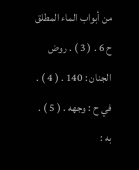من أبواب الماء المطلق ح 6 . ( 3 ) . روض الجنان : 140 . ( 4 ) . في ح : وجهه . ( 5 ) . به :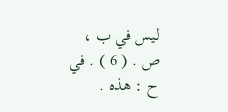ليس في ب ، ص . ( 6 ) . في ح : هذه .